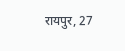रायपुर, 27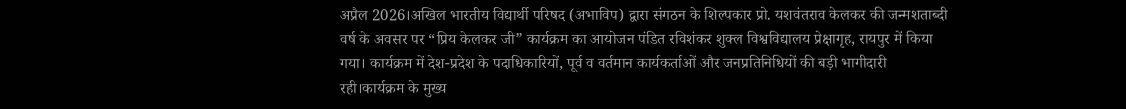अप्रैल 2026।अखिल भारतीय विद्यार्थी परिषद (अभाविप) द्वारा संगठन के शिल्पकार प्रो. यशवंतराव केलकर की जन्मशताब्दी वर्ष के अवसर पर “प्रिय केलकर जी” कार्यक्रम का आयोजन पंडित रविशंकर शुक्ल विश्वविद्यालय प्रेक्षागृह, रायपुर में किया गया। कार्यक्रम में देश-प्रदेश के पदाधिकारियों, पूर्व व वर्तमान कार्यकर्ताओं और जनप्रतिनिधियों की बड़ी भागीदारी रही।कार्यक्रम के मुख्य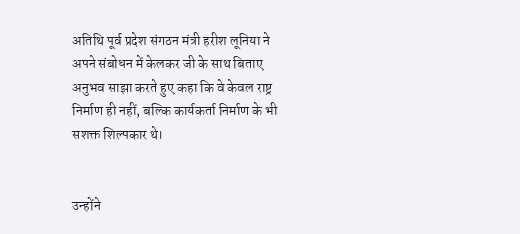अतिथि पूर्व प्रदेश संगठन मंत्री हरीश लूनिया ने अपने संबोधन में केलकर जी के साथ बिताए अनुभव साझा करते हुए कहा कि वे केवल राष्ट्र निर्माण ही नहीं, बल्कि कार्यकर्ता निर्माण के भी सशक्त शिल्पकार थे।


उन्होंने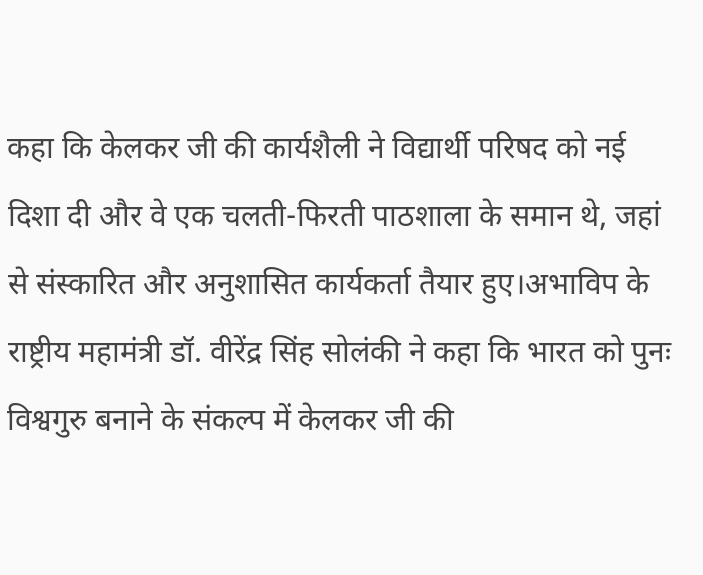कहा कि केलकर जी की कार्यशैली ने विद्यार्थी परिषद को नई दिशा दी और वे एक चलती-फिरती पाठशाला के समान थे, जहां से संस्कारित और अनुशासित कार्यकर्ता तैयार हुए।अभाविप के राष्ट्रीय महामंत्री डॉ. वीरेंद्र सिंह सोलंकी ने कहा कि भारत को पुनः विश्वगुरु बनाने के संकल्प में केलकर जी की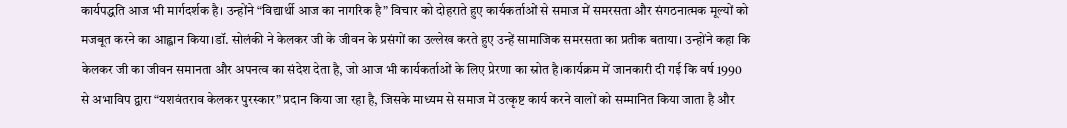कार्यपद्धति आज भी मार्गदर्शक है। उन्होंने “विद्यार्थी आज का नागरिक है” विचार को दोहराते हुए कार्यकर्ताओं से समाज में समरसता और संगठनात्मक मूल्यों को मजबूत करने का आह्वान किया।डॉ. सोलंकी ने केलकर जी के जीवन के प्रसंगों का उल्लेख करते हुए उन्हें सामाजिक समरसता का प्रतीक बताया। उन्होंने कहा कि केलकर जी का जीवन समानता और अपनत्व का संदेश देता है, जो आज भी कार्यकर्ताओं के लिए प्रेरणा का स्रोत है।कार्यक्रम में जानकारी दी गई कि वर्ष 1990 से अभाविप द्वारा “यशवंतराव केलकर पुरस्कार” प्रदान किया जा रहा है, जिसके माध्यम से समाज में उत्कृष्ट कार्य करने वालों को सम्मानित किया जाता है और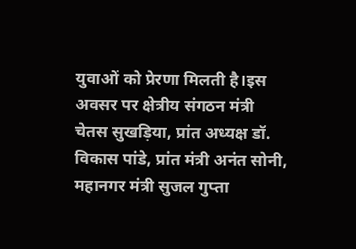युवाओं को प्रेरणा मिलती है।इस अवसर पर क्षेत्रीय संगठन मंत्री चेतस सुखड़िया, प्रांत अध्यक्ष डॉ. विकास पांडे, प्रांत मंत्री अनंत सोनी, महानगर मंत्री सुजल गुप्ता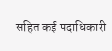सहित कई पदाधिकारी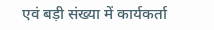एवं बड़ी संख्या में कार्यकर्ता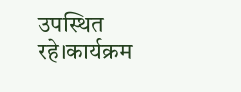उपस्थित रहे।कार्यक्रम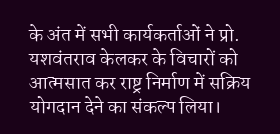के अंत में सभी कार्यकर्ताओं ने प्रो. यशवंतराव केलकर के विचारों को आत्मसात कर राष्ट्र निर्माण में सक्रिय योगदान देने का संकल्प लिया।